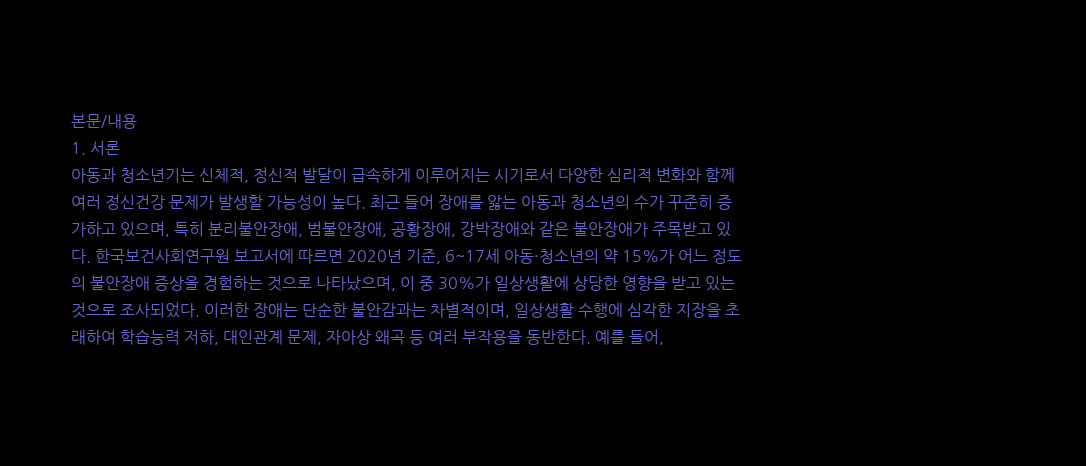본문/내용
1. 서론
아동과 청소년기는 신체적, 정신적 발달이 급속하게 이루어지는 시기로서 다양한 심리적 변화와 함께 여러 정신건강 문제가 발생할 가능성이 높다. 최근 들어 장애를 앓는 아동과 청소년의 수가 꾸준히 증가하고 있으며, 특히 분리불안장애, 범불안장애, 공황장애, 강박장애와 같은 불안장애가 주목받고 있다. 한국보건사회연구원 보고서에 따르면 2020년 기준, 6~17세 아동·청소년의 약 15%가 어느 정도의 불안장애 증상을 경험하는 것으로 나타났으며, 이 중 30%가 일상생활에 상당한 영향을 받고 있는 것으로 조사되었다. 이러한 장애는 단순한 불안감과는 차별적이며, 일상생활 수행에 심각한 지장을 초래하여 학습능력 저하, 대인관계 문제, 자아상 왜곡 등 여러 부작용을 동반한다. 예를 들어,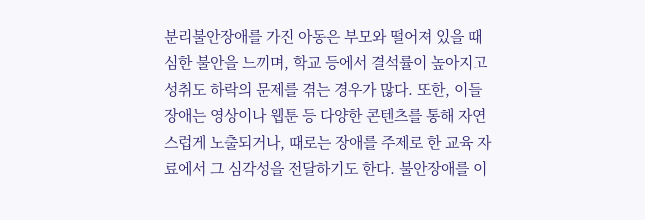분리불안장애를 가진 아동은 부모와 떨어져 있을 때 심한 불안을 느끼며, 학교 등에서 결석률이 높아지고 성취도 하락의 문제를 겪는 경우가 많다. 또한, 이들 장애는 영상이나 웹툰 등 다양한 콘텐츠를 통해 자연스럽게 노출되거나, 때로는 장애를 주제로 한 교육 자료에서 그 심각성을 전달하기도 한다. 불안장애를 이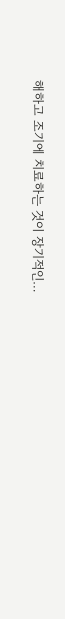해하고 조기에 치료하는 것이 장기적인…